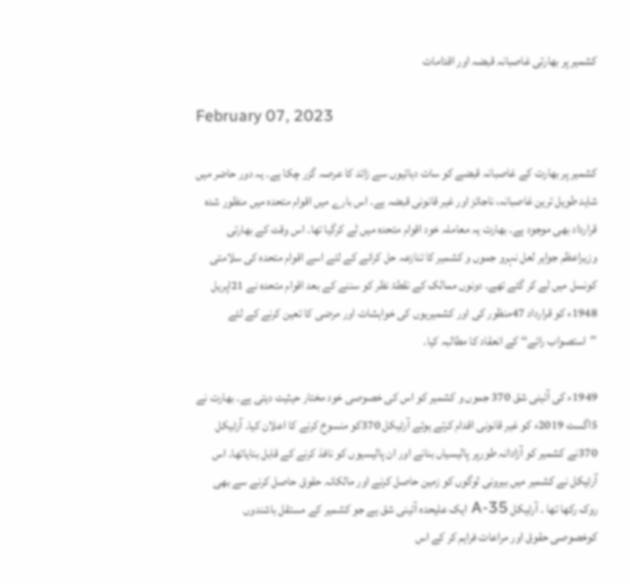کشمیر پر بھارتی غاصبانہ قبضہ اور اقدامات

February 07, 2023

کشمیر پر بھارت کے غاصبانہ قبضے کو سات دہائیوں سے زائد کا عرصہ گزر چکا ہے۔ یہ دور حاضر میں شاید طویل ترین غاصبانہ، ناجائز اور غیر قانونی قبضہ ہے۔ اس بارے میں اقوام متحدہ میں منظور شدہ قرارداد بھی موجود ہے۔ بھارت یہ معاملہ خود اقوام متحدہ میں لے کرگیا تھا۔ اس وقت کے بھارتی وزیراعظم جواہر لعل نہرو جموں و کشمیر کا تنازعہ حل کرانے کے لئے اسے اقوام متحدہ کی سلامتی کونسل میں لے کر گئے تھے۔ دونوں ممالک کے نقطۂ نظر کو سننے کے بعد اقوام متحدہ نے 21اپریل 1948ء کو قرارداد 47منظور کی اور کشمیریوں کی خواہشات اور مرضی کا تعین کرنے کے لئے ’’استصواب رائے‘‘ کے انعقاد کا مطالبہ کیا۔

1949ء کی آئینی شق 370 جموں و کشمیر کو اس کی خصوصی خود مختار حیثیت دیتی ہے۔ بھارت نے 5اگست 2019ء کو غیر قانونی اقدام کرتے ہوئے آرٹیکل 370کو منسوخ کرنے کا اعلان کیا۔ آرٹیکل 370نے کشمیر کو آزادانہ طورپر پالیسیاں بنانے اور ان پالیسیوں کو نافذ کرنے کے قابل بنایاتھا۔ اس آرٹیکل نے کشمیر میں بیرونی لوگوں کو زمین حاصل کرنے اور مالکانہ حقوق حاصل کرنے سے بھی روک رکھا تھا ۔ آرٹیکل 35-A ایک علیحدہ آئینی شق ہے جو کشمیر کے مستقل باشندوں کوخصوصی حقوق اور مراعات فراہم کر کے اس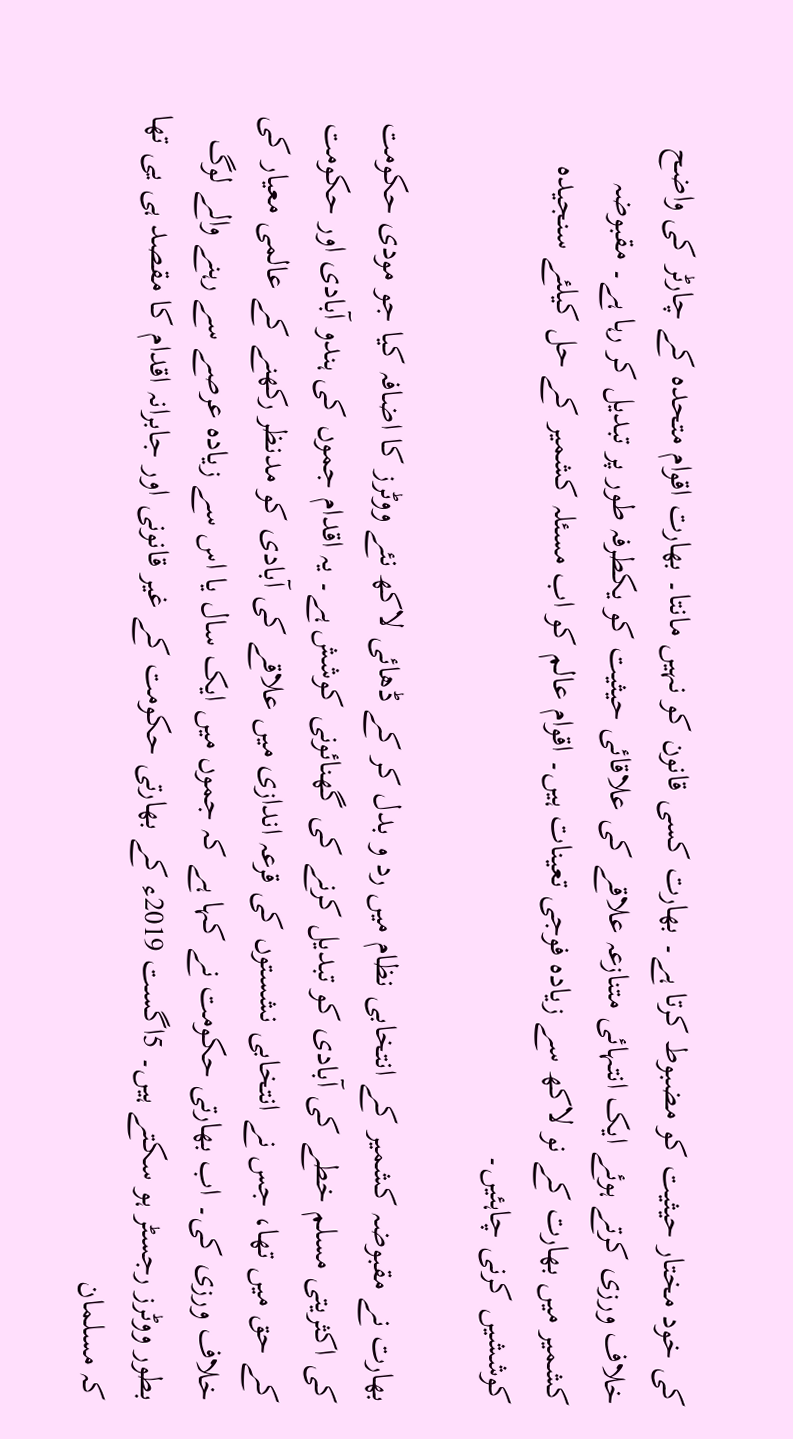کی خود مختار حیثیت کو مضبوط کرتا ہے۔ بھارت کسی قانون کو نہیں مانتا۔ بھارت اقوام متحدہ کے چارٹر کی واضح خلاف ورزی کرتے ہوئے ایک انتہائی متنازعہ علاقے کی علاقائی حیثیت کو یکطرفہ طور پر تبدیل کر رہا ہے۔ مقبوضہ کشمیر میں بھارت کے نو لاکھ سے زیادہ فوجی تعینات ہیں۔ اقوام عالم کو اب مسئلہ کشمیر کے حل کیلئے سنجیدہ کوششیں کرنی چاہئیں۔

بھارت نے مقبوضہ کشمیر کے انتخابی نظام میں رد و بدل کر کے ڈھائی لاکھ نئے ووٹرز کا اضافہ کیا جو مودی حکومت کی اکثریتی مسلم خطے کی آبادی کو تبدیل کرنے کی گھنائونی کوشش ہے۔ یہ اقدام جموں کی ہندو آبادی اور حکومت کے حق میں تھا، جس نے انتخابی نشستوں کی قرعہ اندازی میں علاقے کی آبادی کو مدنظر رکھنے کے عالمی معیار کی خلاف ورزی کی۔ اب بھارتی حکومت نے کہا ہے کہ جموں میں ایک سال یا اس سے زیادہ عرصے سے رہنے والے لوگ بطور ووٹرز رجسٹر ہو سکتے ہیں۔ 5اگست 2019ء کے بھارتی حکومت کے غیر قانونی اور جابرانہ اقدام کا مقصد ہی یی تھا کہ مسلمان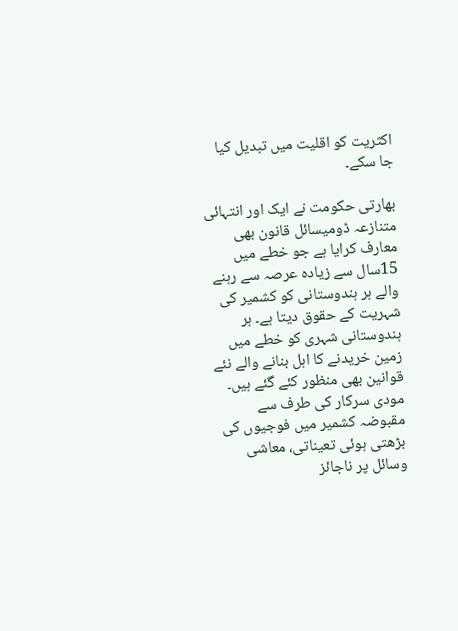اکثریت کو اقلیت میں تبدیل کیا جا سکے۔

بھارتی حکومت نے ایک اور انتہائی متنازعہ ڈومیسائل قانون بھی معارف کرایا ہے جو خطے میں 15سال سے زیادہ عرصہ سے رہنے والے ہر ہندوستانی کو کشمیر کی شہریت کے حقوق دیتا ہے۔ ہر ہندوستانی شہری کو خطے میں زمین خریدنے کا اہل بنانے والے نئے قوانین بھی منظور کئے گئے ہیں۔ مودی سرکار کی طرف سے مقبوضہ کشمیر میں فوجیوں کی بڑھتی ہوئی تعیناتی، معاشی وسائل پر ناجائز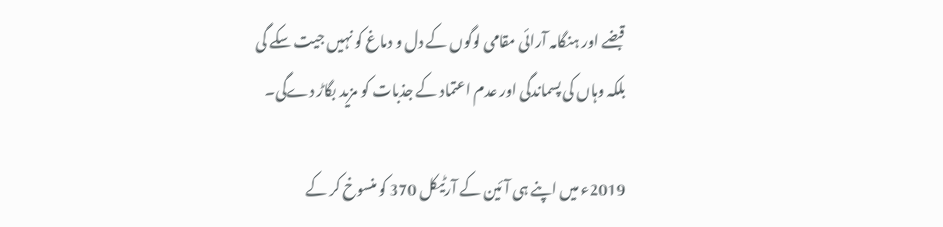قبضے اور ہنگامہ آرائی مقامی لوگوں کے دل و دماغ کو نہیں جیت سکے گی بلکہ وہاں کی پسماندگی اور عدم اعتماد کے جذبات کو مزید بگاڑ دےگی۔

2019ء میں اپنے ہی آئین کے آرٹیکل 370 کو منسوخ کر کے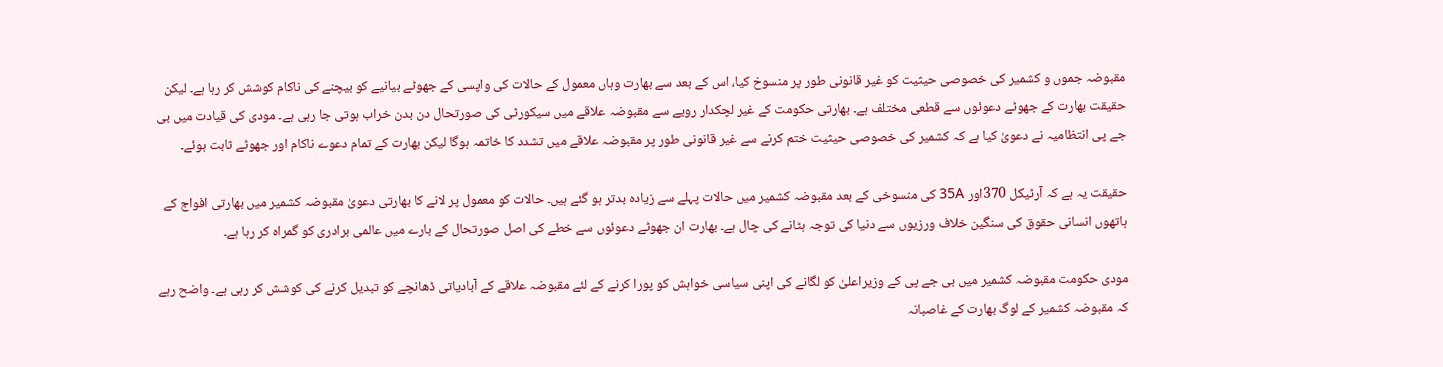مقبوضہ جموں و کشمیر کی خصوصی حیثیت کو غیر قانونی طور پر منسوخ کیا، اس کے بعد سے بھارت وہاں معمول کے حالات کی واپسی کے جھوٹے بیانیے کو بیچنے کی ناکام کوشش کر رہا ہے۔ لیکن حقیقت بھارت کے جھوٹے دعوئوں سے قطعی مختلف ہے۔ بھارتی حکومت کے غیر لچکدار رویے سے مقبوضہ علاقے میں سیکورٹی کی صورتحال دن بدن خراب ہوتی جا رہی ہے۔ مودی کی قیادت میں بی جے پی انتظامیہ نے دعویٰ کیا ہے کہ کشمیر کی خصوصی حیثیت ختم کرنے سے غیر قانونی طور پر مقبوضہ علاقے میں تشدد کا خاتمہ ہوگا لیکن بھارت کے تمام دعوے ناکام اور جھوٹے ثابت ہوئے۔

حقیقت یہ ہے کہ آرٹیکل 370اور 35A کی منسوخی کے بعد مقبوضہ کشمیر میں حالات پہلے سے زیادہ بدتر ہو گئے ہیں۔ حالات کو معمول پر لانے کا بھارتی دعویٰ مقبوضہ کشمیر میں بھارتی افواج کے ہاتھوں انسانی حقوق کی سنگین خلاف ورزیوں سے دنیا کی توجہ ہٹانے کی چال ہے۔ بھارت ان جھوٹے دعوئوں سے خطے کی اصل صورتحال کے بارے میں عالمی برادری کو گمراہ کر رہا ہے۔

مودی حکومت مقبوضہ کشمیر میں بی جے پی کے وزیراعلیٰ کو لگانے کی اپنی سیاسی خواہش کو پورا کرنے کے لئے مقبوضہ علاقے کے آبادیاتی ڈھانچے کو تبدیل کرنے کی کوشش کر رہی ہے۔ واضح رہے کہ مقبوضہ کشمیر کے لوگ بھارت کے غاصبانہ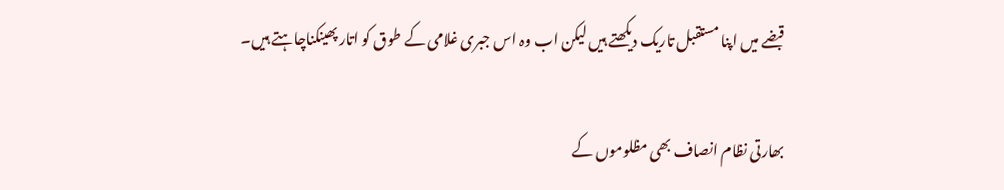قبضے میں اپنا مستقبل تاریک دیکھتے ہیں لیکن اب وہ اس جبری غلامی کے طوق کو اتار پھینکناچاہتے ہیں۔

بھارتی نظام انصاف بھی مظلوموں کے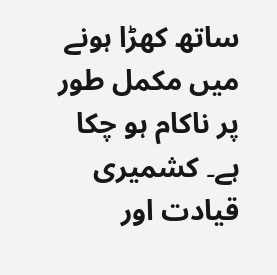ساتھ کھڑا ہونے میں مکمل طور پر ناکام ہو چکا ہے۔ کشمیری قیادت اور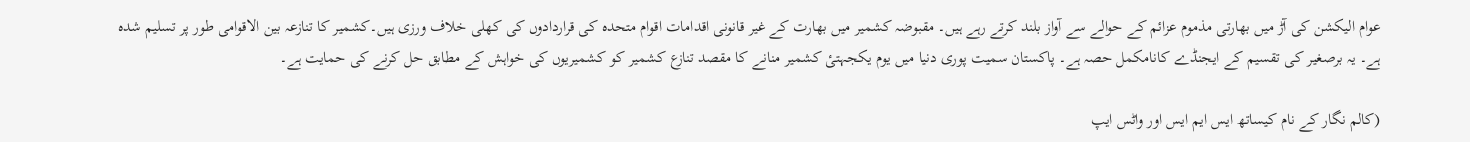عوام الیکشن کی آڑ میں بھارتی مذموم عزائم کے حوالے سے آواز بلند کرتے رہے ہیں۔ مقبوضہ کشمیر میں بھارت کے غیر قانونی اقدامات اقوام متحدہ کی قراردادوں کی کھلی خلاف ورزی ہیں۔کشمیر کا تنازعہ بین الاقوامی طور پر تسلیم شدہ ہے۔ یہ برصغیر کی تقسیم کے ایجنڈے کانامکمل حصہ ہے۔ پاکستان سمیت پوری دنیا میں یوم یکجہتیٔ کشمیر منانے کا مقصد تنازع کشمیر کو کشمیریوں کی خواہش کے مطابق حل کرنے کی حمایت ہے۔

(کالم نگار کے نام کیساتھ ایس ایم ایس اور واٹس ایپ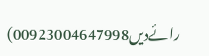رائےدیں00923004647998)